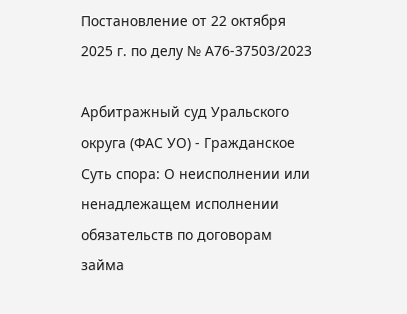Постановление от 22 октября 2025 г. по делу № А76-37503/2023

Арбитражный суд Уральского округа (ФАС УО) - Гражданское
Суть спора: О неисполнении или ненадлежащем исполнении обязательств по договорам займа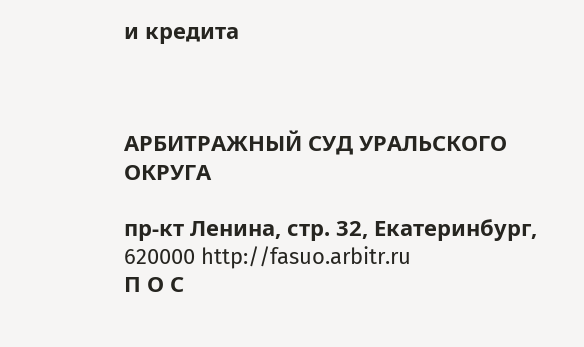и кредита



АРБИТРАЖНЫЙ СУД УРАЛЬСКОГО ОКРУГА

пр-кт Ленина, стр. 32, Екатеринбург, 620000 http://fasuo.arbitr.ru
П О С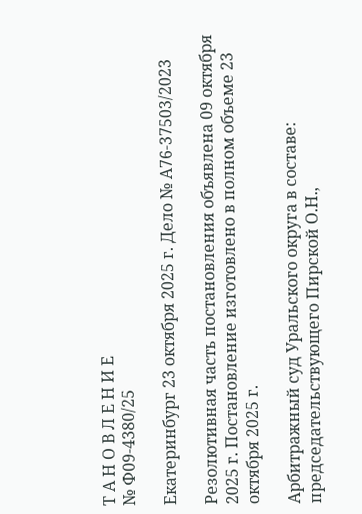Т А Н О В Л Е Н И Е
№ Ф09-4380/25

Екатеринбург 23 октября 2025 г. Дело № А76-37503/2023

Резолютивная часть постановления объявлена 09 октября 2025 г. Постановление изготовлено в полном объеме 23 октября 2025 г.

Арбитражный суд Уральского округа в составе: председательствующего Пирской О.Н.,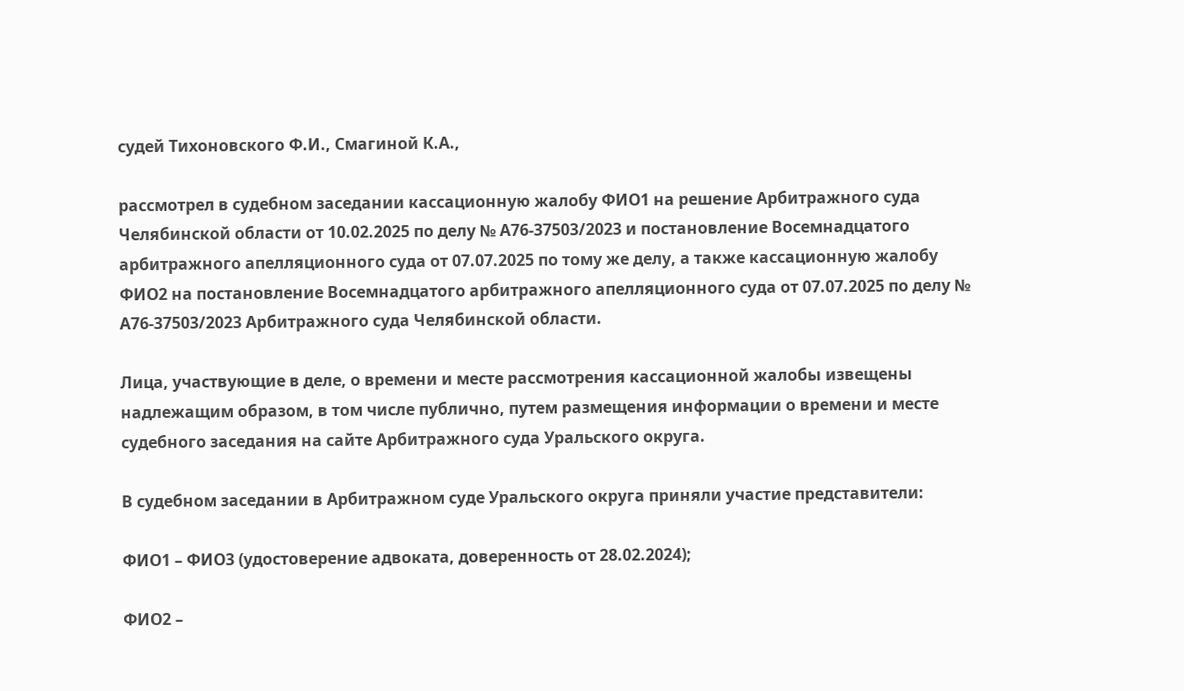судей Тихоновского Ф.И., Смагиной К.А.,

рассмотрел в судебном заседании кассационную жалобу ФИО1 на решение Арбитражного суда Челябинской области от 10.02.2025 по делу № А76-37503/2023 и постановление Восемнадцатого арбитражного апелляционного суда от 07.07.2025 по тому же делу, а также кассационную жалобу ФИО2 на постановление Восемнадцатого арбитражного апелляционного суда от 07.07.2025 по делу № А76-37503/2023 Арбитражного суда Челябинской области.

Лица, участвующие в деле, о времени и месте рассмотрения кассационной жалобы извещены надлежащим образом, в том числе публично, путем размещения информации о времени и месте судебного заседания на сайте Арбитражного суда Уральского округа.

В судебном заседании в Арбитражном суде Уральского округа приняли участие представители:

ФИО1 – ФИО3 (удостоверение адвоката, доверенность от 28.02.2024);

ФИО2 –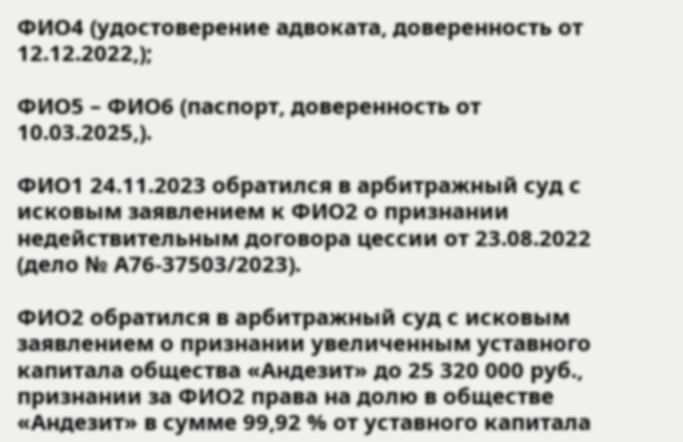ФИО4 (удостоверение адвоката, доверенность от 12.12.2022,);

ФИО5 – ФИО6 (паспорт, доверенность от 10.03.2025,).

ФИО1 24.11.2023 обратился в арбитражный суд с исковым заявлением к ФИО2 о признании недействительным договора цессии от 23.08.2022 (дело № А76-37503/2023).

ФИО2 обратился в арбитражный суд с исковым заявлением о признании увеличенным уставного капитала общества «Андезит» до 25 320 000 руб., признании за ФИО2 права на долю в обществе «Андезит» в сумме 99,92 % от уставного капитала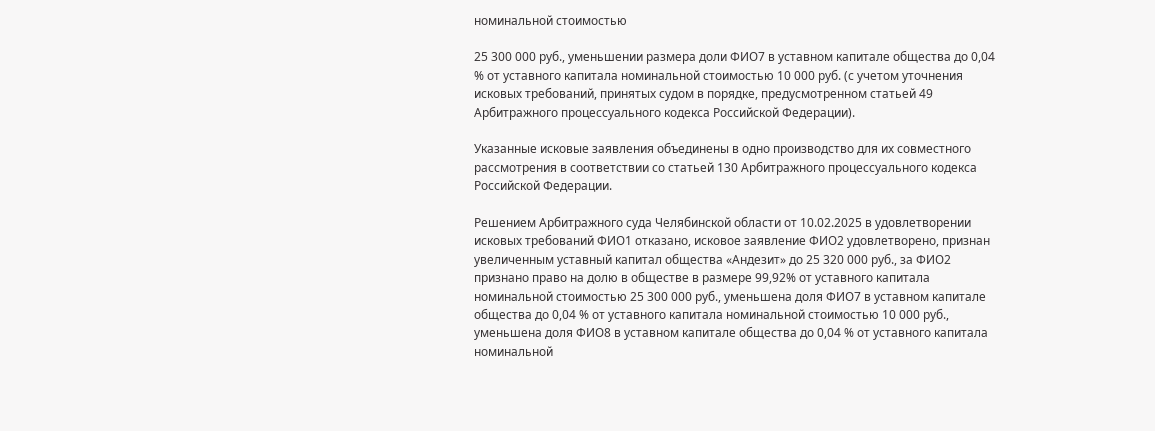номинальной стоимостью

25 300 000 руб., уменьшении размера доли ФИО7 в уставном капитале общества до 0,04 % от уставного капитала номинальной стоимостью 10 000 руб. (с учетом уточнения исковых требований, принятых судом в порядке, предусмотренном статьей 49 Арбитражного процессуального кодекса Российской Федерации).

Указанные исковые заявления объединены в одно производство для их совместного рассмотрения в соответствии со статьей 130 Арбитражного процессуального кодекса Российской Федерации.

Решением Арбитражного суда Челябинской области от 10.02.2025 в удовлетворении исковых требований ФИО1 отказано, исковое заявление ФИО2 удовлетворено, признан увеличенным уставный капитал общества «Андезит» до 25 320 000 руб., за ФИО2 признано право на долю в обществе в размере 99,92% от уставного капитала номинальной стоимостью 25 300 000 руб., уменьшена доля ФИО7 в уставном капитале общества до 0,04 % от уставного капитала номинальной стоимостью 10 000 руб., уменьшена доля ФИО8 в уставном капитале общества до 0,04 % от уставного капитала номинальной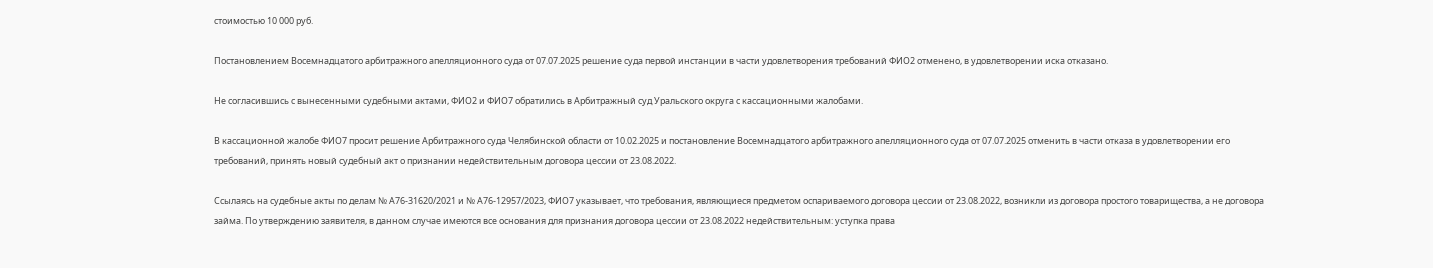стоимостью 10 000 руб.

Постановлением Восемнадцатого арбитражного апелляционного суда от 07.07.2025 решение суда первой инстанции в части удовлетворения требований ФИО2 отменено, в удовлетворении иска отказано.

Не согласившись с вынесенными судебными актами, ФИО2 и ФИО7 обратились в Арбитражный суд Уральского округа с кассационными жалобами.

В кассационной жалобе ФИО7 просит решение Арбитражного суда Челябинской области от 10.02.2025 и постановление Восемнадцатого арбитражного апелляционного суда от 07.07.2025 отменить в части отказа в удовлетворении его требований, принять новый судебный акт о признании недействительным договора цессии от 23.08.2022.

Ссылаясь на судебные акты по делам № А76-31620/2021 и № А76-12957/2023, ФИО7 указывает, что требования, являющиеся предметом оспариваемого договора цессии от 23.08.2022, возникли из договора простого товарищества, а не договора займа. По утверждению заявителя, в данном случае имеются все основания для признания договора цессии от 23.08.2022 недействительным: уступка права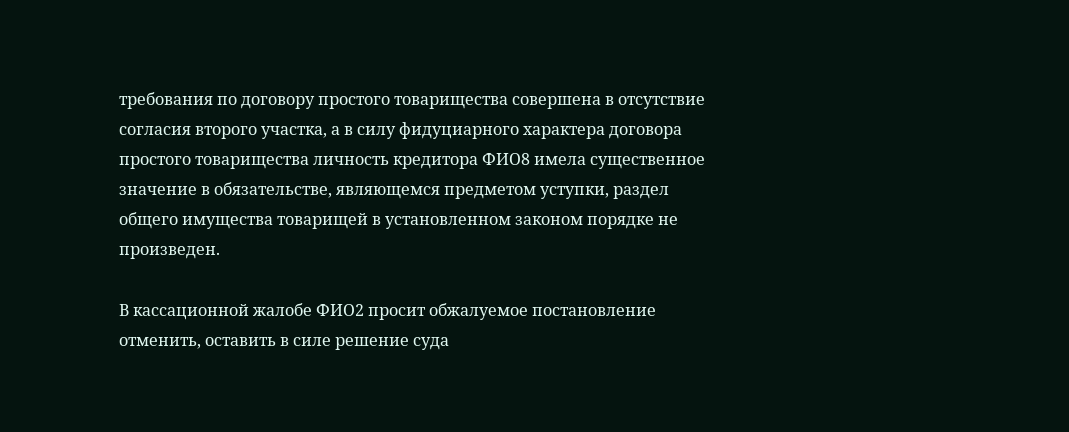требования по договору простого товарищества совершена в отсутствие согласия второго участка, а в силу фидуциарного характера договора простого товарищества личность кредитора ФИО8 имела существенное значение в обязательстве, являющемся предметом уступки, раздел общего имущества товарищей в установленном законом порядке не произведен.

В кассационной жалобе ФИО2 просит обжалуемое постановление отменить, оставить в силе решение суда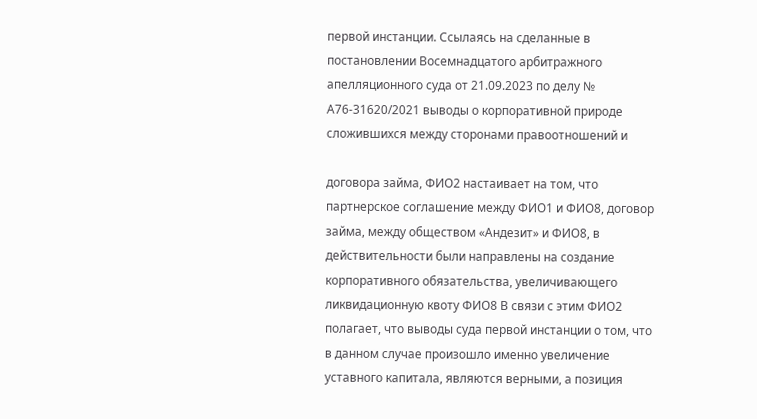первой инстанции. Ссылаясь на сделанные в постановлении Восемнадцатого арбитражного апелляционного суда от 21.09.2023 по делу № А76-31620/2021 выводы о корпоративной природе сложившихся между сторонами правоотношений и

договора займа, ФИО2 настаивает на том, что партнерское соглашение между ФИО1 и ФИО8, договор займа, между обществом «Андезит» и ФИО8, в действительности были направлены на создание корпоративного обязательства, увеличивающего ликвидационную квоту ФИО8 В связи с этим ФИО2 полагает, что выводы суда первой инстанции о том, что в данном случае произошло именно увеличение уставного капитала, являются верными, а позиция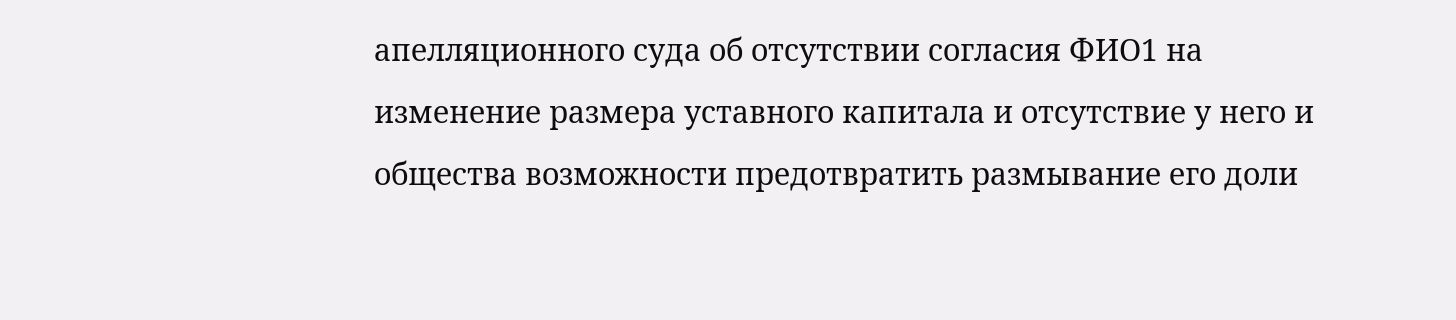апелляционного суда об отсутствии согласия ФИО1 на изменение размера уставного капитала и отсутствие у него и общества возможности предотвратить размывание его доли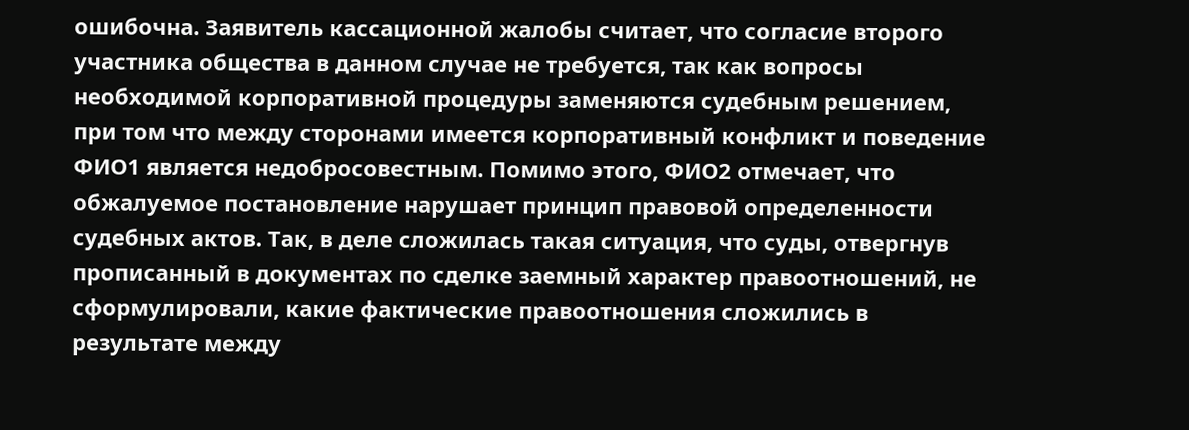ошибочна. Заявитель кассационной жалобы считает, что согласие второго участника общества в данном случае не требуется, так как вопросы необходимой корпоративной процедуры заменяются судебным решением, при том что между сторонами имеется корпоративный конфликт и поведение ФИО1 является недобросовестным. Помимо этого, ФИО2 отмечает, что обжалуемое постановление нарушает принцип правовой определенности судебных актов. Так, в деле сложилась такая ситуация, что суды, отвергнув прописанный в документах по сделке заемный характер правоотношений, не сформулировали, какие фактические правоотношения сложились в результате между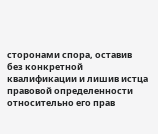сторонами спора, оставив без конкретной квалификации и лишив истца правовой определенности относительно его прав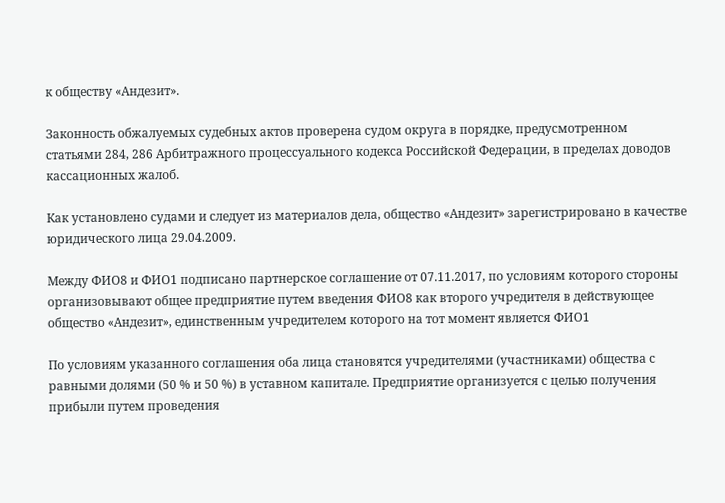к обществу «Андезит».

Законность обжалуемых судебных актов проверена судом округа в порядке, предусмотренном статьями 284, 286 Арбитражного процессуального кодекса Российской Федерации, в пределах доводов кассационных жалоб.

Как установлено судами и следует из материалов дела, общество «Андезит» зарегистрировано в качестве юридического лица 29.04.2009.

Между ФИО8 и ФИО1 подписано партнерское соглашение от 07.11.2017, по условиям которого стороны организовывают общее предприятие путем введения ФИО8 как второго учредителя в действующее общество «Андезит», единственным учредителем которого на тот момент является ФИО1

По условиям указанного соглашения оба лица становятся учредителями (участниками) общества с равными долями (50 % и 50 %) в уставном капитале. Предприятие организуется с целью получения прибыли путем проведения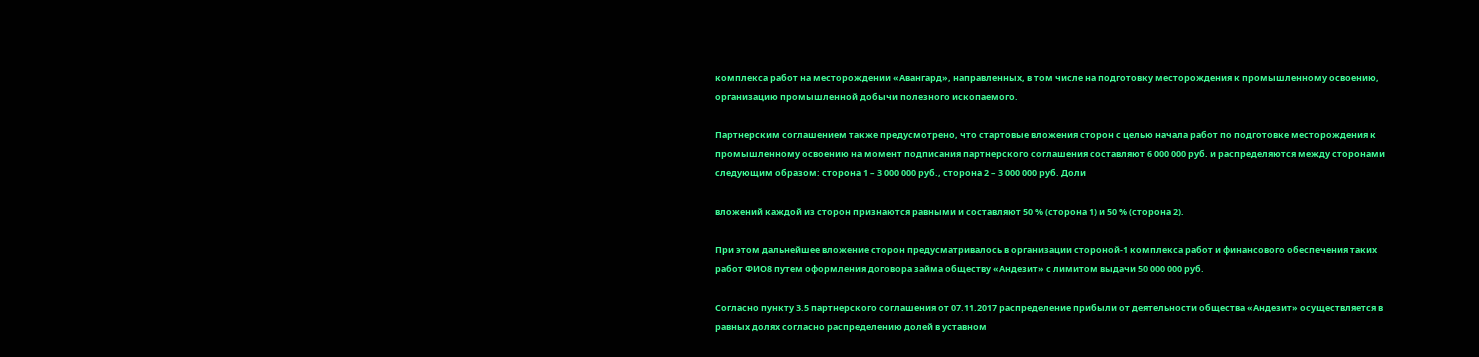комплекса работ на месторождении «Авангард», направленных, в том числе на подготовку месторождения к промышленному освоению, организацию промышленной добычи полезного ископаемого.

Партнерским соглашением также предусмотрено, что стартовые вложения сторон с целью начала работ по подготовке месторождения к промышленному освоению на момент подписания партнерского соглашения составляют 6 000 000 руб. и распределяются между сторонами следующим образом: сторона 1 – 3 000 000 руб., сторона 2 – 3 000 000 руб. Доли

вложений каждой из сторон признаются равными и составляют 50 % (сторона 1) и 50 % (сторона 2).

При этом дальнейшее вложение сторон предусматривалось в организации стороной-1 комплекса работ и финансового обеспечения таких работ ФИО8 путем оформления договора займа обществу «Андезит» с лимитом выдачи 50 000 000 руб.

Согласно пункту 3.5 партнерского соглашения от 07.11.2017 распределение прибыли от деятельности общества «Андезит» осуществляется в равных долях согласно распределению долей в уставном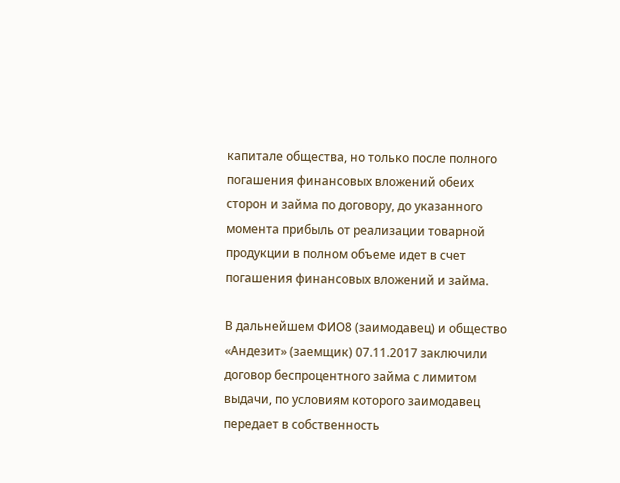капитале общества, но только после полного погашения финансовых вложений обеих сторон и займа по договору, до указанного момента прибыль от реализации товарной продукции в полном объеме идет в счет погашения финансовых вложений и займа.

В дальнейшем ФИО8 (заимодавец) и общество «Андезит» (заемщик) 07.11.2017 заключили договор беспроцентного займа с лимитом выдачи, по условиям которого заимодавец передает в собственность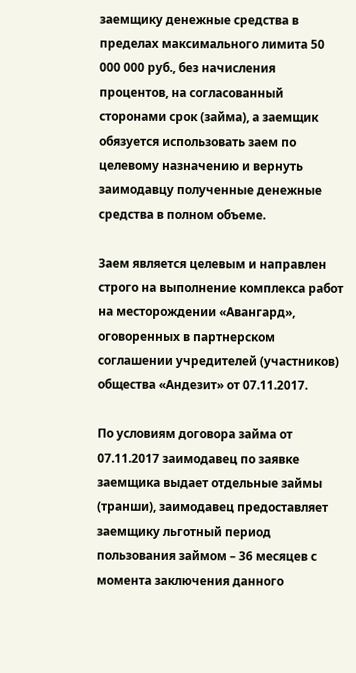заемщику денежные средства в пределах максимального лимита 50 000 000 руб., без начисления процентов, на согласованный сторонами срок (займа), а заемщик обязуется использовать заем по целевому назначению и вернуть заимодавцу полученные денежные средства в полном объеме.

Заем является целевым и направлен строго на выполнение комплекса работ на месторождении «Авангард», оговоренных в партнерском соглашении учредителей (участников) общества «Андезит» от 07.11.2017.

По условиям договора займа от 07.11.2017 заимодавец по заявке заемщика выдает отдельные займы (транши), заимодавец предоставляет заемщику льготный период пользования займом – 36 месяцев с момента заключения данного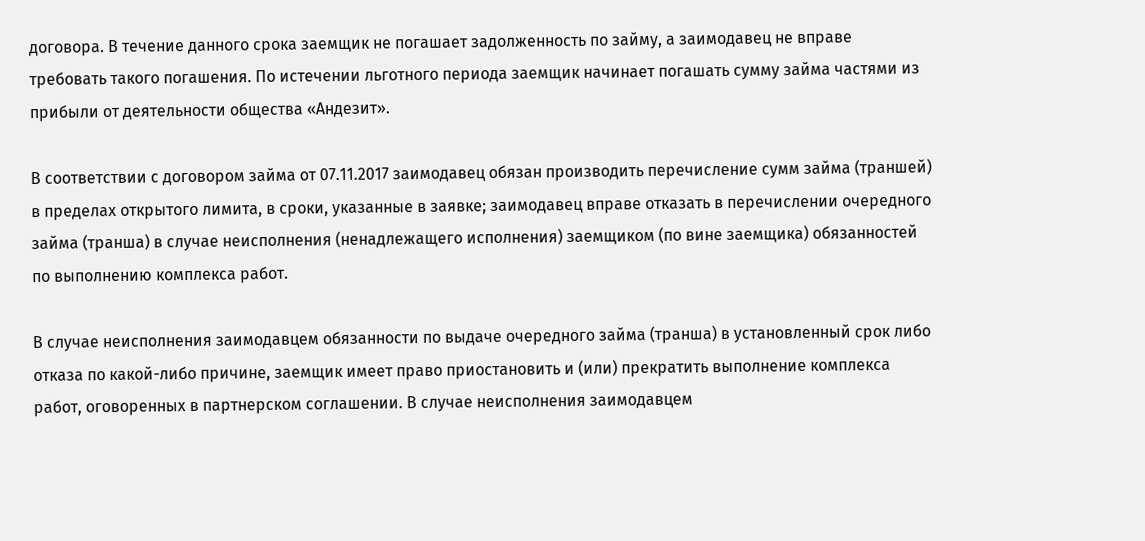договора. В течение данного срока заемщик не погашает задолженность по займу, а заимодавец не вправе требовать такого погашения. По истечении льготного периода заемщик начинает погашать сумму займа частями из прибыли от деятельности общества «Андезит».

В соответствии с договором займа от 07.11.2017 заимодавец обязан производить перечисление сумм займа (траншей) в пределах открытого лимита, в сроки, указанные в заявке; заимодавец вправе отказать в перечислении очередного займа (транша) в случае неисполнения (ненадлежащего исполнения) заемщиком (по вине заемщика) обязанностей по выполнению комплекса работ.

В случае неисполнения заимодавцем обязанности по выдаче очередного займа (транша) в установленный срок либо отказа по какой-либо причине, заемщик имеет право приостановить и (или) прекратить выполнение комплекса работ, оговоренных в партнерском соглашении. В случае неисполнения заимодавцем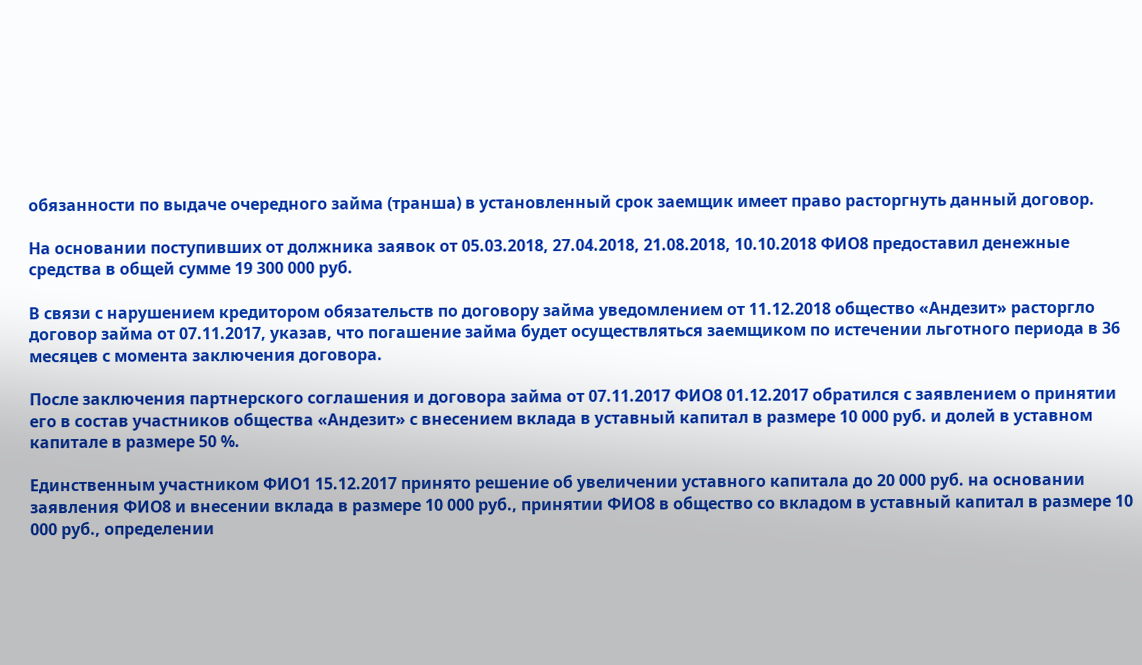обязанности по выдаче очередного займа (транша) в установленный срок заемщик имеет право расторгнуть данный договор.

На основании поступивших от должника заявок от 05.03.2018, 27.04.2018, 21.08.2018, 10.10.2018 ФИО8 предоставил денежные средства в общей сумме 19 300 000 руб.

В связи с нарушением кредитором обязательств по договору займа уведомлением от 11.12.2018 общество «Андезит» расторгло договор займа от 07.11.2017, указав, что погашение займа будет осуществляться заемщиком по истечении льготного периода в 36 месяцев с момента заключения договора.

После заключения партнерского соглашения и договора займа от 07.11.2017 ФИО8 01.12.2017 обратился с заявлением о принятии его в состав участников общества «Андезит» с внесением вклада в уставный капитал в размере 10 000 руб. и долей в уставном капитале в размере 50 %.

Единственным участником ФИО1 15.12.2017 принято решение об увеличении уставного капитала до 20 000 руб. на основании заявления ФИО8 и внесении вклада в размере 10 000 руб., принятии ФИО8 в общество со вкладом в уставный капитал в размере 10 000 руб., определении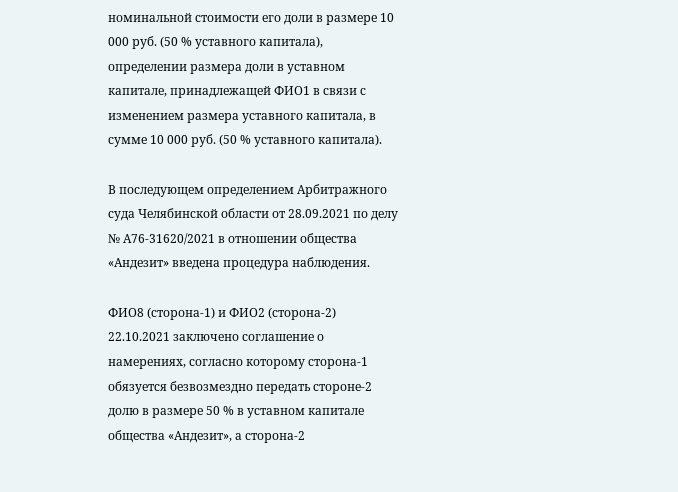номинальной стоимости его доли в размере 10 000 руб. (50 % уставного капитала), определении размера доли в уставном капитале, принадлежащей ФИО1 в связи с изменением размера уставного капитала, в сумме 10 000 руб. (50 % уставного капитала).

В последующем определением Арбитражного суда Челябинской области от 28.09.2021 по делу № А76-31620/2021 в отношении общества «Андезит» введена процедура наблюдения.

ФИО8 (сторона-1) и ФИО2 (сторона-2) 22.10.2021 заключено соглашение о намерениях, согласно которому сторона-1 обязуется безвозмездно передать стороне-2 долю в размере 50 % в уставном капитале общества «Андезит», а сторона-2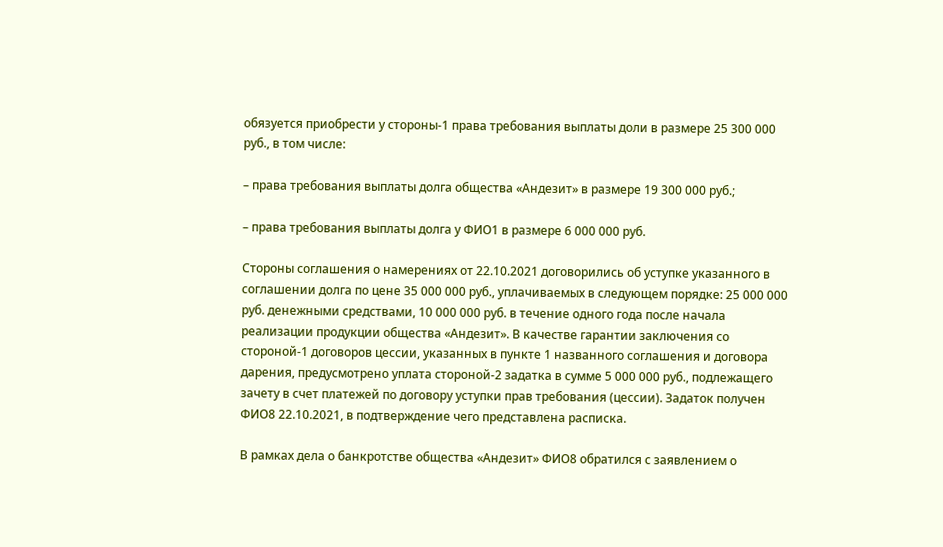обязуется приобрести у стороны-1 права требования выплаты доли в размере 25 300 000 руб., в том числе:

– права требования выплаты долга общества «Андезит» в размере 19 300 000 руб.;

– права требования выплаты долга у ФИО1 в размере 6 000 000 руб.

Стороны соглашения о намерениях от 22.10.2021 договорились об уступке указанного в соглашении долга по цене 35 000 000 руб., уплачиваемых в следующем порядке: 25 000 000 руб. денежными средствами, 10 000 000 руб. в течение одного года после начала реализации продукции общества «Андезит». В качестве гарантии заключения со стороной-1 договоров цессии, указанных в пункте 1 названного соглашения и договора дарения, предусмотрено уплата стороной-2 задатка в сумме 5 000 000 руб., подлежащего зачету в счет платежей по договору уступки прав требования (цессии). Задаток получен ФИО8 22.10.2021, в подтверждение чего представлена расписка.

В рамках дела о банкротстве общества «Андезит» ФИО8 обратился с заявлением о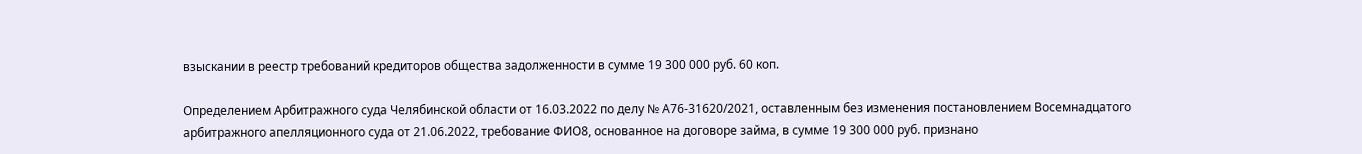взыскании в реестр требований кредиторов общества задолженности в сумме 19 300 000 руб. 60 коп.

Определением Арбитражного суда Челябинской области от 16.03.2022 по делу № А76-31620/2021, оставленным без изменения постановлением Восемнадцатого арбитражного апелляционного суда от 21.06.2022, требование ФИО8, основанное на договоре займа, в сумме 19 300 000 руб. признано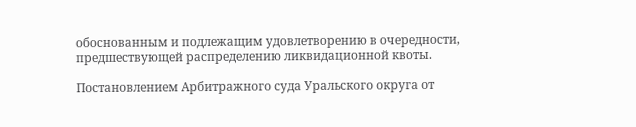обоснованным и подлежащим удовлетворению в очередности, предшествующей распределению ликвидационной квоты.

Постановлением Арбитражного суда Уральского округа от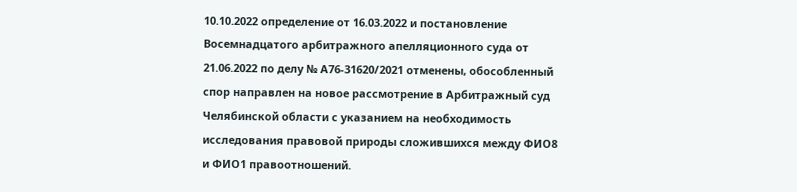10.10.2022 определение от 16.03.2022 и постановление Восемнадцатого арбитражного апелляционного суда от 21.06.2022 по делу № А76-31620/2021 отменены, обособленный спор направлен на новое рассмотрение в Арбитражный суд Челябинской области с указанием на необходимость исследования правовой природы сложившихся между ФИО8 и ФИО1 правоотношений.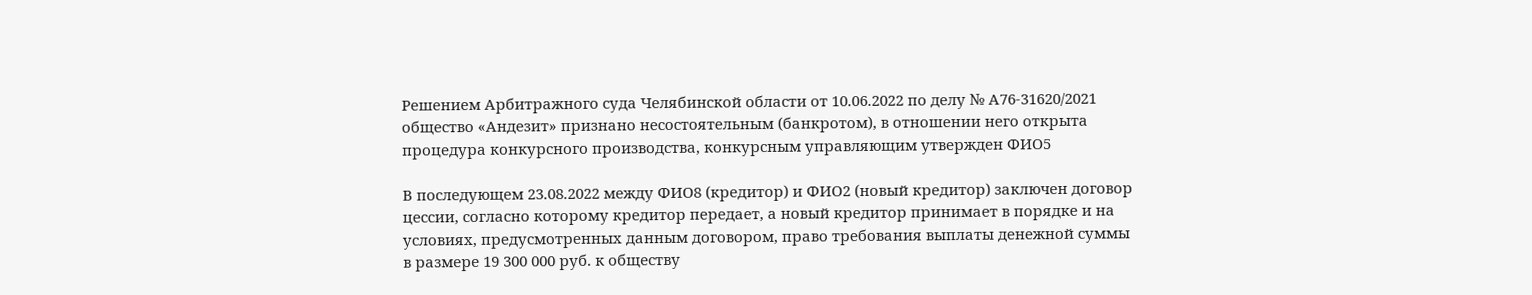Решением Арбитражного суда Челябинской области от 10.06.2022 по делу № А76-31620/2021 общество «Андезит» признано несостоятельным (банкротом), в отношении него открыта процедура конкурсного производства, конкурсным управляющим утвержден ФИО5

В последующем 23.08.2022 между ФИО8 (кредитор) и ФИО2 (новый кредитор) заключен договор цессии, согласно которому кредитор передает, а новый кредитор принимает в порядке и на условиях, предусмотренных данным договором, право требования выплаты денежной суммы в размере 19 300 000 руб. к обществу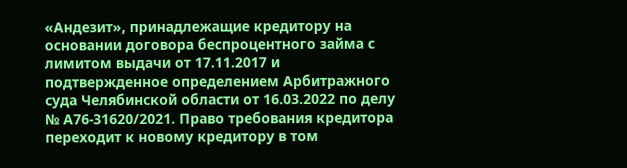«Андезит», принадлежащие кредитору на основании договора беспроцентного займа с лимитом выдачи от 17.11.2017 и подтвержденное определением Арбитражного суда Челябинской области от 16.03.2022 по делу № А76-31620/2021. Право требования кредитора переходит к новому кредитору в том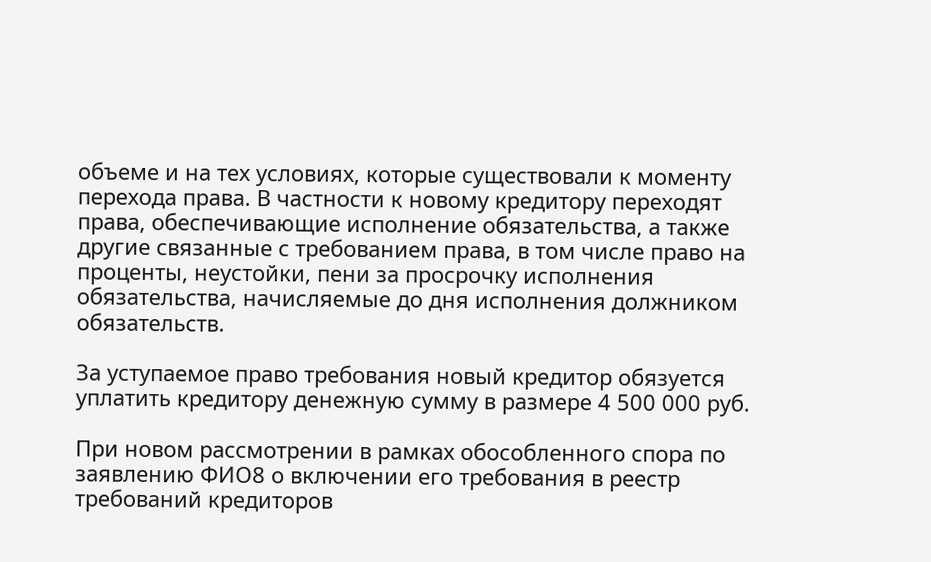объеме и на тех условиях, которые существовали к моменту перехода права. В частности к новому кредитору переходят права, обеспечивающие исполнение обязательства, а также другие связанные с требованием права, в том числе право на проценты, неустойки, пени за просрочку исполнения обязательства, начисляемые до дня исполнения должником обязательств.

За уступаемое право требования новый кредитор обязуется уплатить кредитору денежную сумму в размере 4 500 000 руб.

При новом рассмотрении в рамках обособленного спора по заявлению ФИО8 о включении его требования в реестр требований кредиторов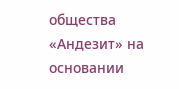общества «Андезит» на основании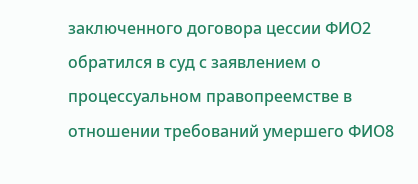заключенного договора цессии ФИО2 обратился в суд с заявлением о процессуальном правопреемстве в отношении требований умершего ФИО8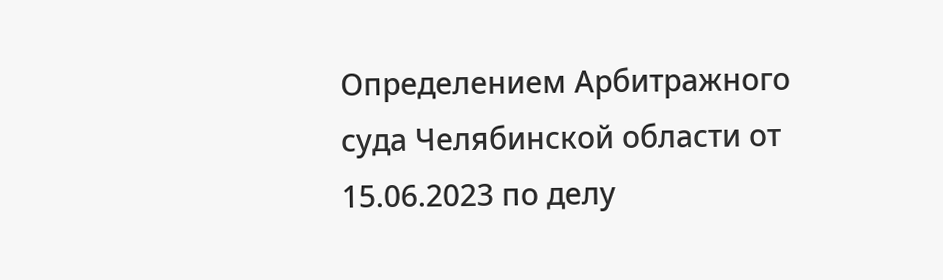Определением Арбитражного суда Челябинской области от 15.06.2023 по делу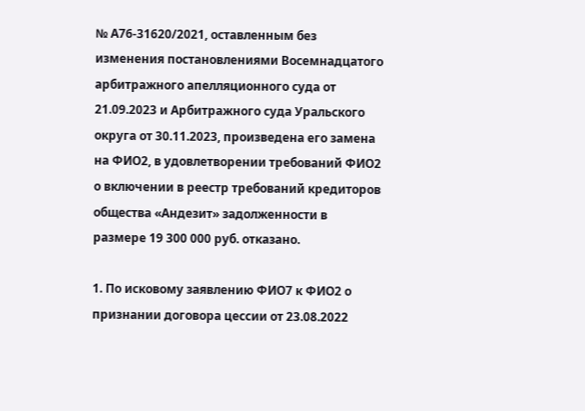№ А76-31620/2021, оставленным без изменения постановлениями Восемнадцатого арбитражного апелляционного суда от 21.09.2023 и Арбитражного суда Уральского округа от 30.11.2023, произведена его замена на ФИО2, в удовлетворении требований ФИО2 о включении в реестр требований кредиторов общества «Андезит» задолженности в размере 19 300 000 руб. отказано.

1. По исковому заявлению ФИО7 к ФИО2 о признании договора цессии от 23.08.2022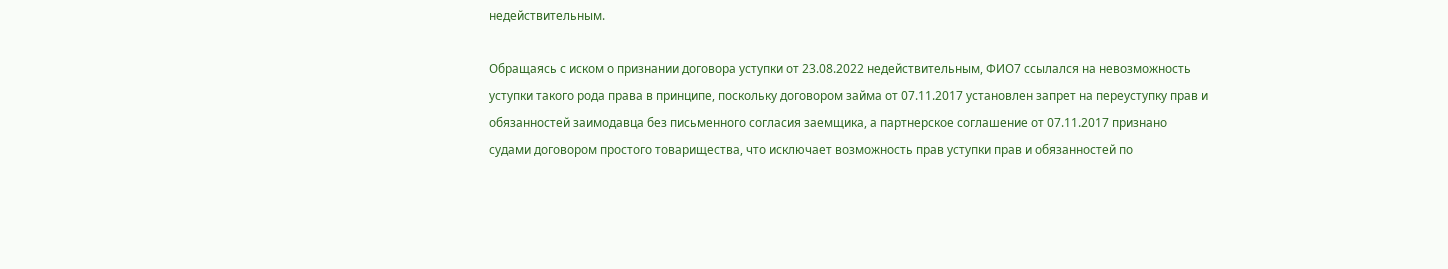недействительным.

Обращаясь с иском о признании договора уступки от 23.08.2022 недействительным, ФИО7 ссылался на невозможность уступки такого рода права в принципе, поскольку договором займа от 07.11.2017 установлен запрет на переуступку прав и обязанностей заимодавца без письменного согласия заемщика, а партнерское соглашение от 07.11.2017 признано судами договором простого товарищества, что исключает возможность прав уступки прав и обязанностей по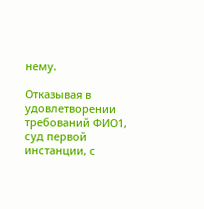нему.

Отказывая в удовлетворении требований ФИО1, суд первой инстанции, с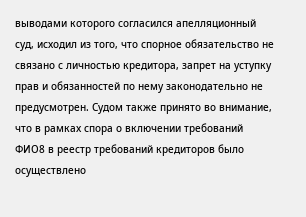выводами которого согласился апелляционный суд, исходил из того, что спорное обязательство не связано с личностью кредитора, запрет на уступку прав и обязанностей по нему законодательно не предусмотрен. Судом также принято во внимание, что в рамках спора о включении требований ФИО8 в реестр требований кредиторов было осуществлено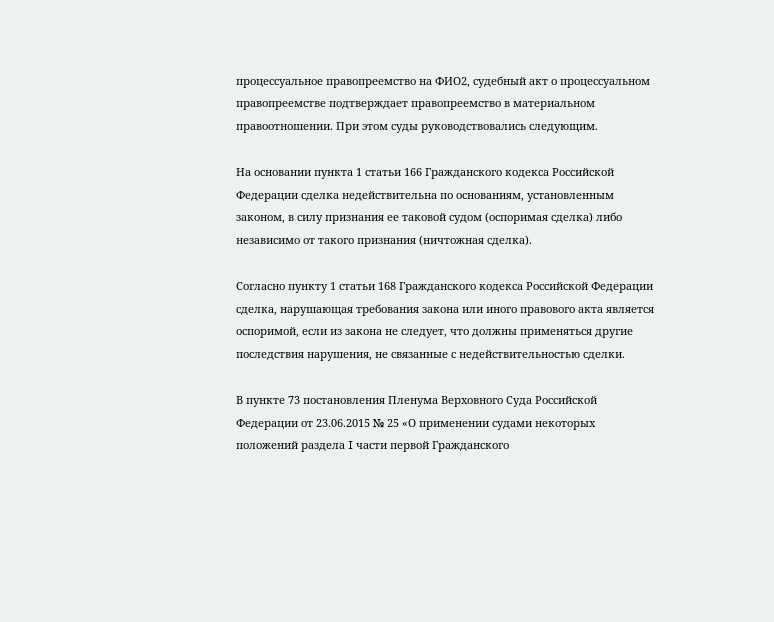процессуальное правопреемство на ФИО2, судебный акт о процессуальном правопреемстве подтверждает правопреемство в материальном правоотношении. При этом суды руководствовались следующим.

На основании пункта 1 статьи 166 Гражданского кодекса Российской Федерации сделка недействительна по основаниям, установленным законом, в силу признания ее таковой судом (оспоримая сделка) либо независимо от такого признания (ничтожная сделка).

Согласно пункту 1 статьи 168 Гражданского кодекса Российской Федерации сделка, нарушающая требования закона или иного правового акта является оспоримой, если из закона не следует, что должны применяться другие последствия нарушения, не связанные с недействительностью сделки.

В пункте 73 постановления Пленума Верховного Суда Российской Федерации от 23.06.2015 № 25 «О применении судами некоторых положений раздела I части первой Гражданского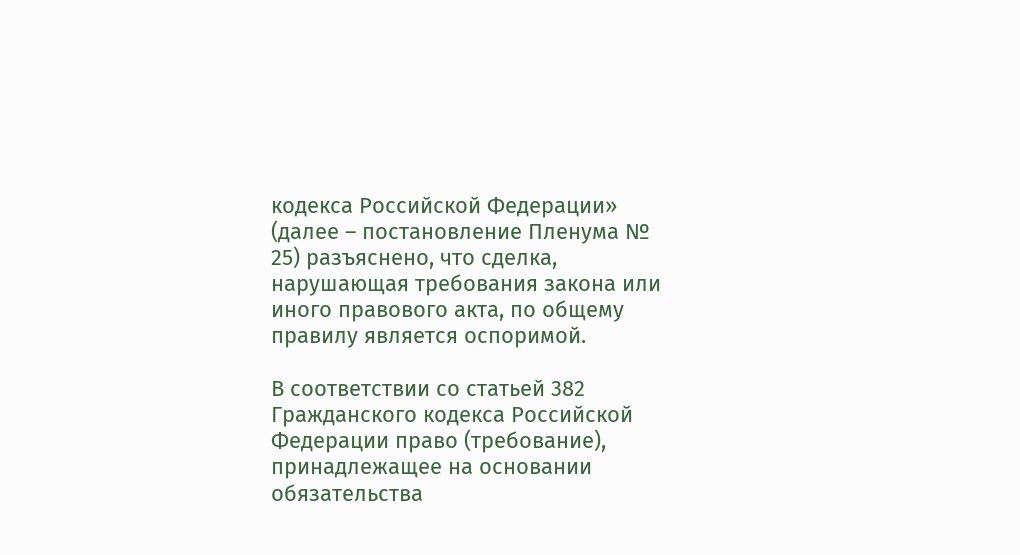кодекса Российской Федерации» (далее – постановление Пленума № 25) разъяснено, что сделка, нарушающая требования закона или иного правового акта, по общему правилу является оспоримой.

В соответствии со статьей 382 Гражданского кодекса Российской Федерации право (требование), принадлежащее на основании обязательства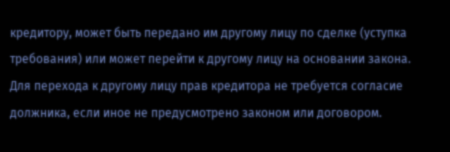кредитору, может быть передано им другому лицу по сделке (уступка требования) или может перейти к другому лицу на основании закона. Для перехода к другому лицу прав кредитора не требуется согласие должника, если иное не предусмотрено законом или договором.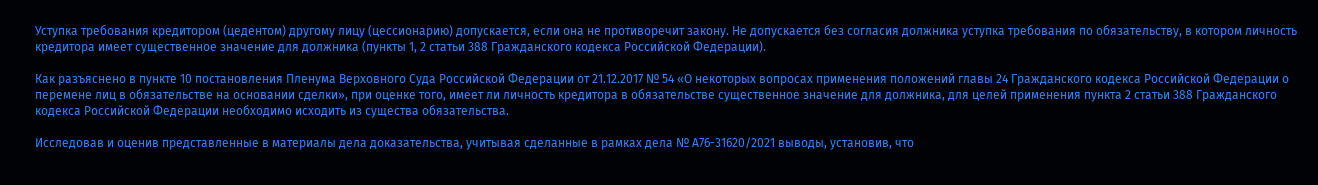Уступка требования кредитором (цедентом) другому лицу (цессионарию) допускается, если она не противоречит закону. Не допускается без согласия должника уступка требования по обязательству, в котором личность кредитора имеет существенное значение для должника (пункты 1, 2 статьи 388 Гражданского кодекса Российской Федерации).

Как разъяснено в пункте 10 постановления Пленума Верховного Суда Российской Федерации от 21.12.2017 № 54 «О некоторых вопросах применения положений главы 24 Гражданского кодекса Российской Федерации о перемене лиц в обязательстве на основании сделки», при оценке того, имеет ли личность кредитора в обязательстве существенное значение для должника, для целей применения пункта 2 статьи 388 Гражданского кодекса Российской Федерации необходимо исходить из существа обязательства.

Исследовав и оценив представленные в материалы дела доказательства, учитывая сделанные в рамках дела № А76-31620/2021 выводы, установив, что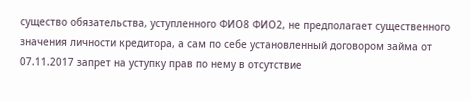существо обязательства, уступленного ФИО8 ФИО2, не предполагает существенного значения личности кредитора, а сам по себе установленный договором займа от 07.11.2017 запрет на уступку прав по нему в отсутствие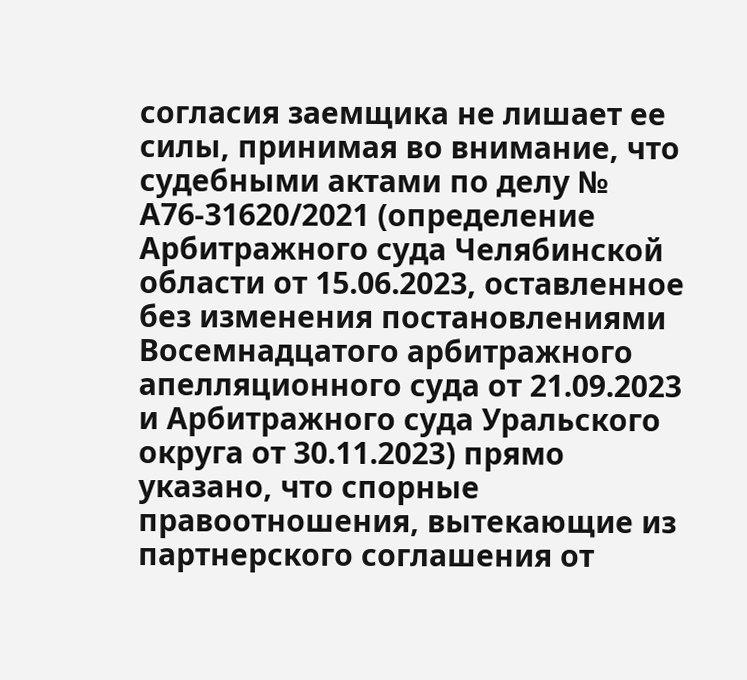согласия заемщика не лишает ее силы, принимая во внимание, что судебными актами по делу № А76-31620/2021 (определение Арбитражного суда Челябинской области от 15.06.2023, оставленное без изменения постановлениями Восемнадцатого арбитражного апелляционного суда от 21.09.2023 и Арбитражного суда Уральского округа от 30.11.2023) прямо указано, что спорные правоотношения, вытекающие из партнерского соглашения от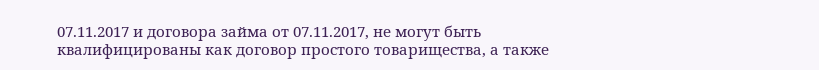07.11.2017 и договора займа от 07.11.2017, не могут быть квалифицированы как договор простого товарищества, а также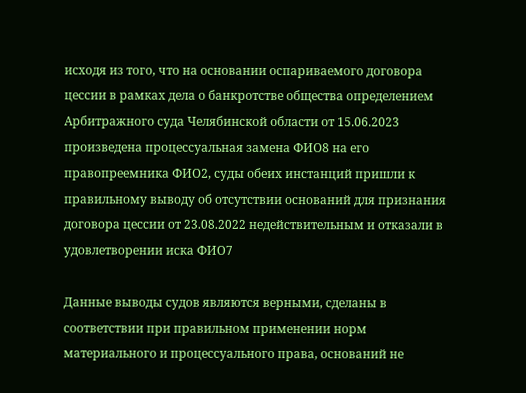исходя из того, что на основании оспариваемого договора цессии в рамках дела о банкротстве общества определением Арбитражного суда Челябинской области от 15.06.2023 произведена процессуальная замена ФИО8 на его правопреемника ФИО2, суды обеих инстанций пришли к правильному выводу об отсутствии оснований для признания договора цессии от 23.08.2022 недействительным и отказали в удовлетворении иска ФИО7

Данные выводы судов являются верными, сделаны в соответствии при правильном применении норм материального и процессуального права, оснований не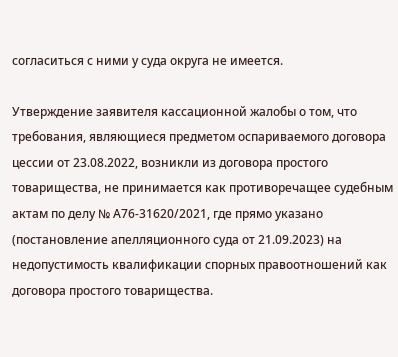согласиться с ними у суда округа не имеется.

Утверждение заявителя кассационной жалобы о том, что требования, являющиеся предметом оспариваемого договора цессии от 23.08.2022, возникли из договора простого товарищества, не принимается как противоречащее судебным актам по делу № А76-31620/2021, где прямо указано (постановление апелляционного суда от 21.09.2023) на недопустимость квалификации спорных правоотношений как договора простого товарищества.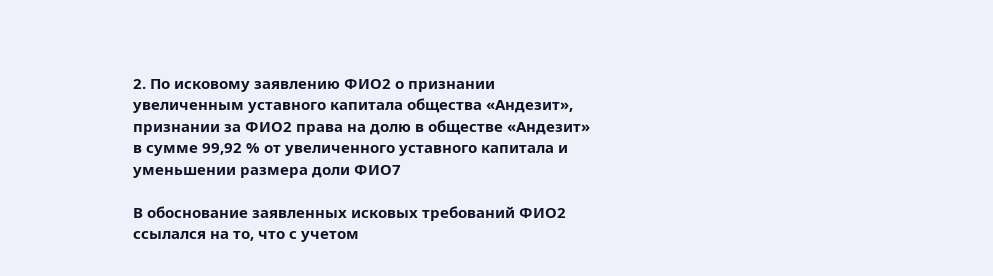2. По исковому заявлению ФИО2 о признании увеличенным уставного капитала общества «Андезит», признании за ФИО2 права на долю в обществе «Андезит» в сумме 99,92 % от увеличенного уставного капитала и уменьшении размера доли ФИО7

В обоснование заявленных исковых требований ФИО2 ссылался на то, что с учетом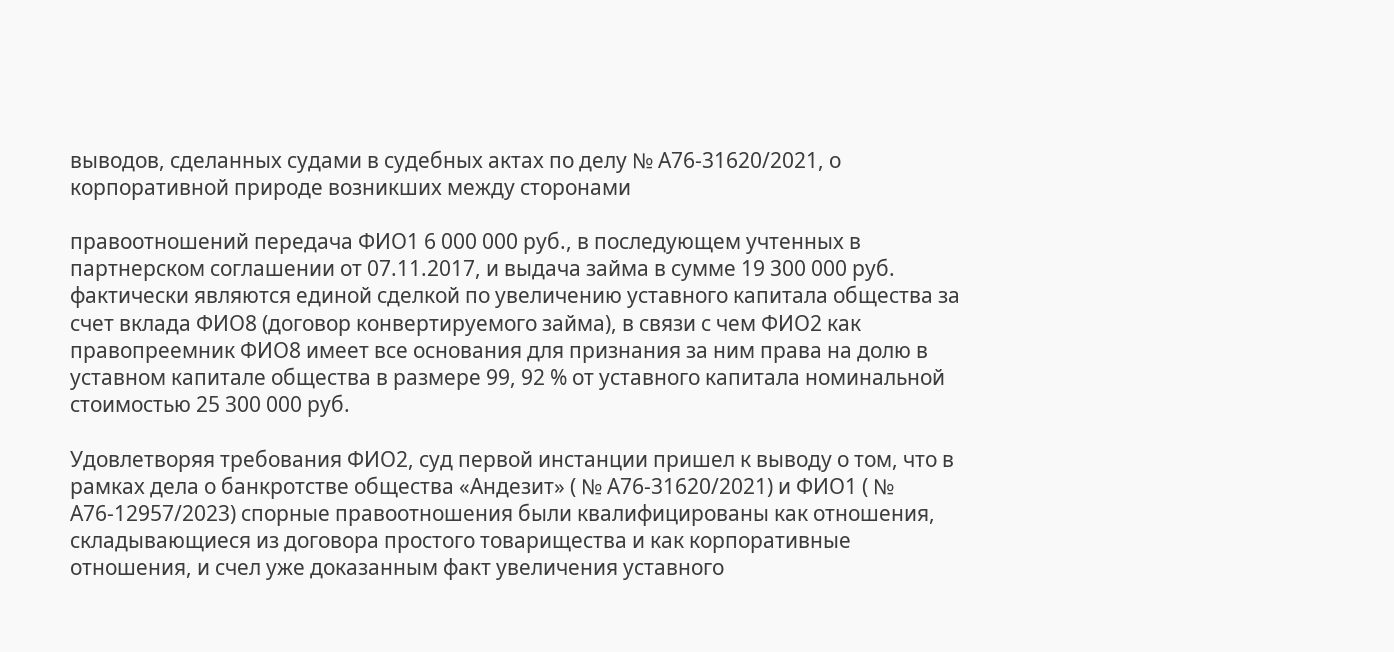выводов, сделанных судами в судебных актах по делу № А76-31620/2021, о корпоративной природе возникших между сторонами

правоотношений передача ФИО1 6 000 000 руб., в последующем учтенных в партнерском соглашении от 07.11.2017, и выдача займа в сумме 19 300 000 руб. фактически являются единой сделкой по увеличению уставного капитала общества за счет вклада ФИО8 (договор конвертируемого займа), в связи с чем ФИО2 как правопреемник ФИО8 имеет все основания для признания за ним права на долю в уставном капитале общества в размере 99, 92 % от уставного капитала номинальной стоимостью 25 300 000 руб.

Удовлетворяя требования ФИО2, суд первой инстанции пришел к выводу о том, что в рамках дела о банкротстве общества «Андезит» ( № А76-31620/2021) и ФИО1 ( № А76-12957/2023) спорные правоотношения были квалифицированы как отношения, складывающиеся из договора простого товарищества и как корпоративные отношения, и счел уже доказанным факт увеличения уставного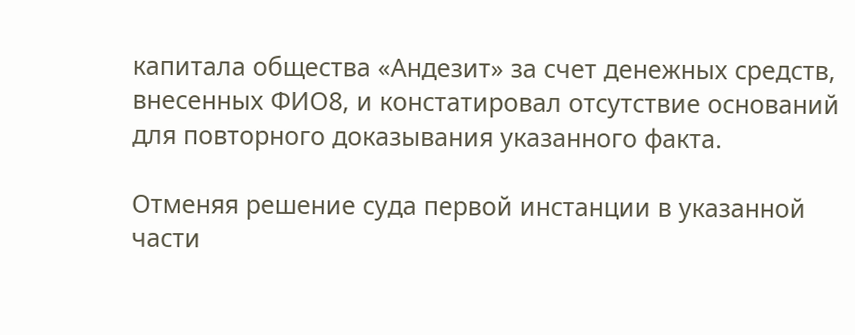капитала общества «Андезит» за счет денежных средств, внесенных ФИО8, и констатировал отсутствие оснований для повторного доказывания указанного факта.

Отменяя решение суда первой инстанции в указанной части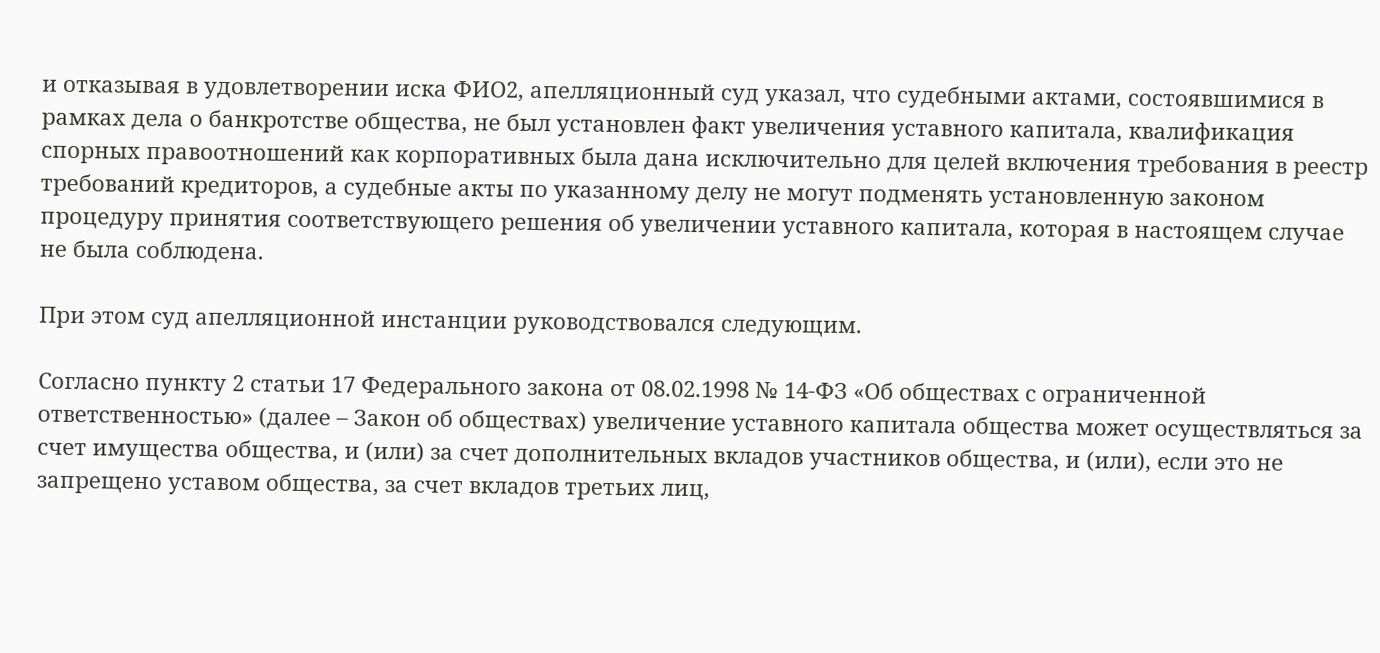и отказывая в удовлетворении иска ФИО2, апелляционный суд указал, что судебными актами, состоявшимися в рамках дела о банкротстве общества, не был установлен факт увеличения уставного капитала, квалификация спорных правоотношений как корпоративных была дана исключительно для целей включения требования в реестр требований кредиторов, а судебные акты по указанному делу не могут подменять установленную законом процедуру принятия соответствующего решения об увеличении уставного капитала, которая в настоящем случае не была соблюдена.

При этом суд апелляционной инстанции руководствовался следующим.

Согласно пункту 2 статьи 17 Федерального закона от 08.02.1998 № 14-ФЗ «Об обществах с ограниченной ответственностью» (далее – Закон об обществах) увеличение уставного капитала общества может осуществляться за счет имущества общества, и (или) за счет дополнительных вкладов участников общества, и (или), если это не запрещено уставом общества, за счет вкладов третьих лиц,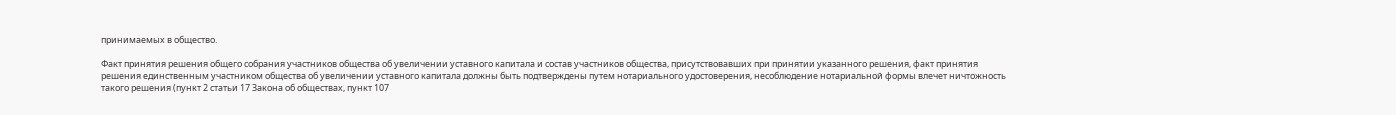принимаемых в общество.

Факт принятия решения общего собрания участников общества об увеличении уставного капитала и состав участников общества, присутствовавших при принятии указанного решения, факт принятия решения единственным участником общества об увеличении уставного капитала должны быть подтверждены путем нотариального удостоверения, несоблюдение нотариальной формы влечет ничтожность такого решения (пункт 2 статьи 17 Закона об обществах, пункт 107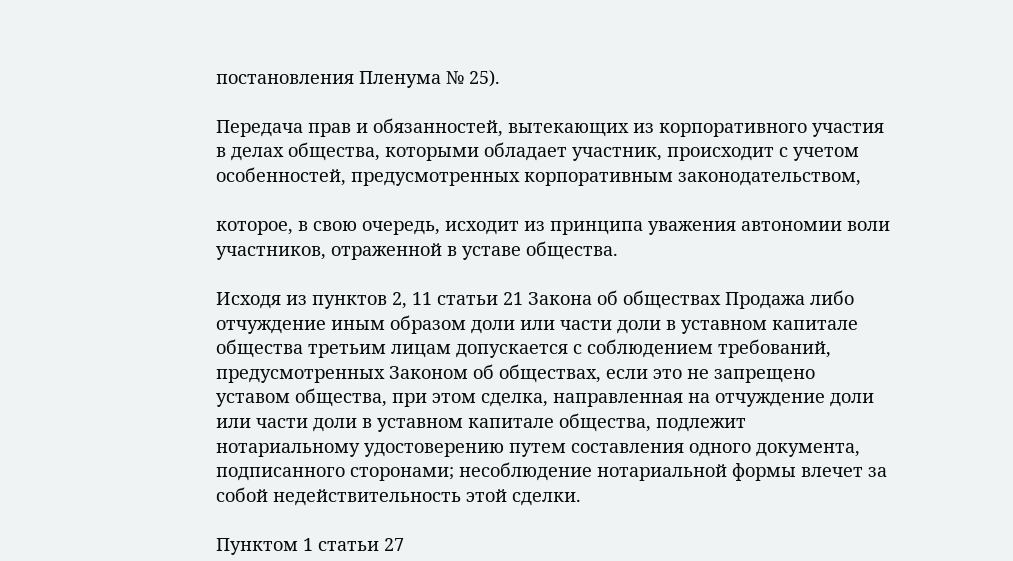постановления Пленума № 25).

Передача прав и обязанностей, вытекающих из корпоративного участия в делах общества, которыми обладает участник, происходит с учетом особенностей, предусмотренных корпоративным законодательством,

которое, в свою очередь, исходит из принципа уважения автономии воли участников, отраженной в уставе общества.

Исходя из пунктов 2, 11 статьи 21 Закона об обществах Продажа либо отчуждение иным образом доли или части доли в уставном капитале общества третьим лицам допускается с соблюдением требований, предусмотренных Законом об обществах, если это не запрещено уставом общества, при этом сделка, направленная на отчуждение доли или части доли в уставном капитале общества, подлежит нотариальному удостоверению путем составления одного документа, подписанного сторонами; несоблюдение нотариальной формы влечет за собой недействительность этой сделки.

Пунктом 1 статьи 27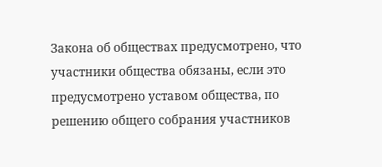Закона об обществах предусмотрено, что участники общества обязаны, если это предусмотрено уставом общества, по решению общего собрания участников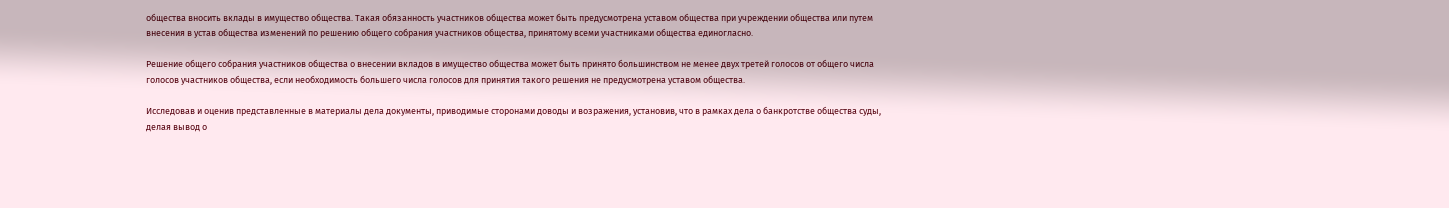общества вносить вклады в имущество общества. Такая обязанность участников общества может быть предусмотрена уставом общества при учреждении общества или путем внесения в устав общества изменений по решению общего собрания участников общества, принятому всеми участниками общества единогласно.

Решение общего собрания участников общества о внесении вкладов в имущество общества может быть принято большинством не менее двух третей голосов от общего числа голосов участников общества, если необходимость большего числа голосов для принятия такого решения не предусмотрена уставом общества.

Исследовав и оценив представленные в материалы дела документы, приводимые сторонами доводы и возражения, установив, что в рамках дела о банкротстве общества суды, делая вывод о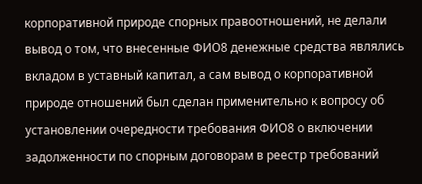корпоративной природе спорных правоотношений, не делали вывод о том, что внесенные ФИО8 денежные средства являлись вкладом в уставный капитал, а сам вывод о корпоративной природе отношений был сделан применительно к вопросу об установлении очередности требования ФИО8 о включении задолженности по спорным договорам в реестр требований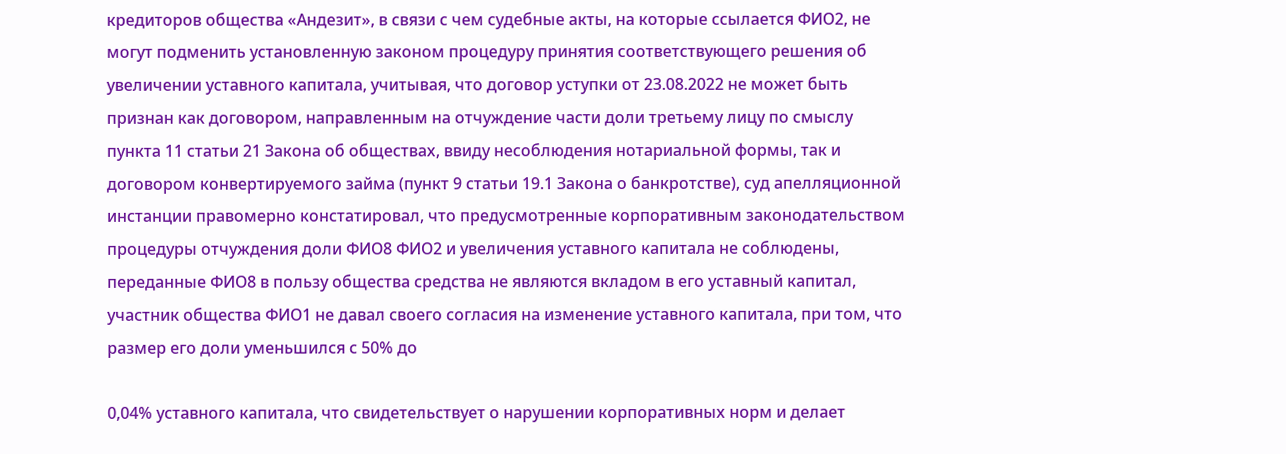кредиторов общества «Андезит», в связи с чем судебные акты, на которые ссылается ФИО2, не могут подменить установленную законом процедуру принятия соответствующего решения об увеличении уставного капитала, учитывая, что договор уступки от 23.08.2022 не может быть признан как договором, направленным на отчуждение части доли третьему лицу по смыслу пункта 11 статьи 21 Закона об обществах, ввиду несоблюдения нотариальной формы, так и договором конвертируемого займа (пункт 9 статьи 19.1 Закона о банкротстве), суд апелляционной инстанции правомерно констатировал, что предусмотренные корпоративным законодательством процедуры отчуждения доли ФИО8 ФИО2 и увеличения уставного капитала не соблюдены, переданные ФИО8 в пользу общества средства не являются вкладом в его уставный капитал, участник общества ФИО1 не давал своего согласия на изменение уставного капитала, при том, что размер его доли уменьшился с 50% до

0,04% уставного капитала, что свидетельствует о нарушении корпоративных норм и делает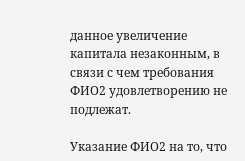данное увеличение капитала незаконным, в связи с чем требования ФИО2 удовлетворению не подлежат.

Указание ФИО2 на то, что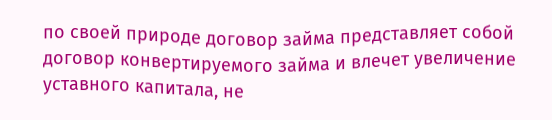по своей природе договор займа представляет собой договор конвертируемого займа и влечет увеличение уставного капитала, не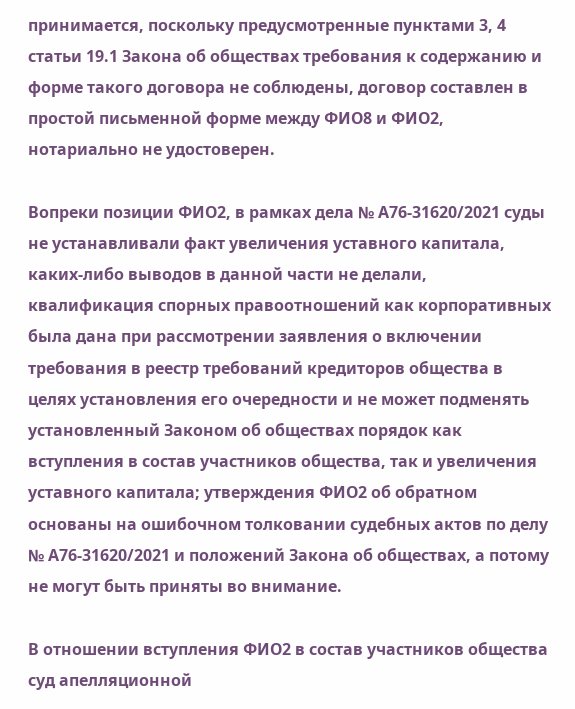принимается, поскольку предусмотренные пунктами 3, 4 статьи 19.1 Закона об обществах требования к содержанию и форме такого договора не соблюдены, договор составлен в простой письменной форме между ФИО8 и ФИО2, нотариально не удостоверен.

Вопреки позиции ФИО2, в рамках дела № А76-31620/2021 суды не устанавливали факт увеличения уставного капитала, каких-либо выводов в данной части не делали, квалификация спорных правоотношений как корпоративных была дана при рассмотрении заявления о включении требования в реестр требований кредиторов общества в целях установления его очередности и не может подменять установленный Законом об обществах порядок как вступления в состав участников общества, так и увеличения уставного капитала; утверждения ФИО2 об обратном основаны на ошибочном толковании судебных актов по делу № А76-31620/2021 и положений Закона об обществах, а потому не могут быть приняты во внимание.

В отношении вступления ФИО2 в состав участников общества суд апелляционной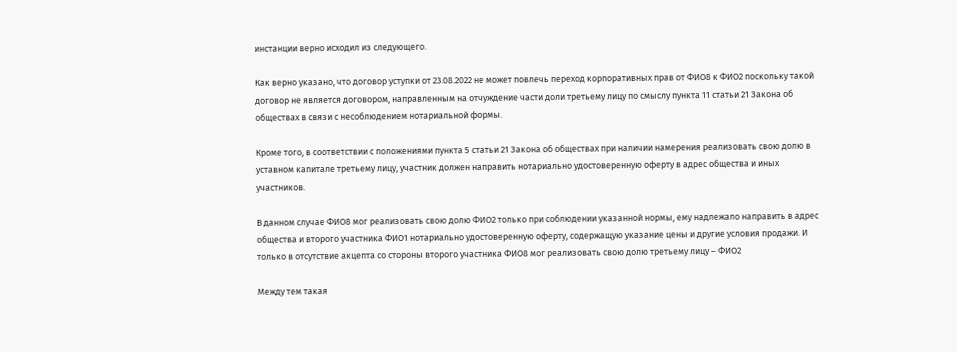инстанции верно исходил из следующего.

Как верно указано, что договор уступки от 23.08.2022 не может повлечь переход корпоративных прав от ФИО8 к ФИО2 поскольку такой договор не является договором, направленным на отчуждение части доли третьему лицу по смыслу пункта 11 статьи 21 Закона об обществах в связи с несоблюдением нотариальной формы.

Кроме того, в соответствии с положениями пункта 5 статьи 21 Закона об обществах при наличии намерения реализовать свою долю в уставном капитале третьему лицу, участник должен направить нотариально удостоверенную оферту в адрес общества и иных участников.

В данном случае ФИО8 мог реализовать свою долю ФИО2 только при соблюдении указанной нормы, ему надлежало направить в адрес общества и второго участника ФИО1 нотариально удостоверенную оферту, содержащую указание цены и другие условия продажи. И только в отсутствие акцепта со стороны второго участника ФИО8 мог реализовать свою долю третьему лицу – ФИО2

Между тем такая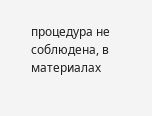процедура не соблюдена, в материалах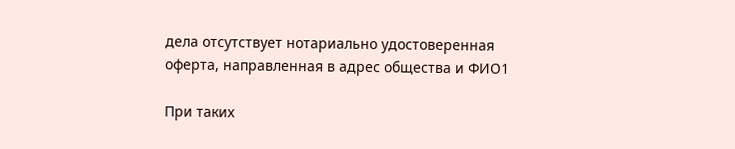дела отсутствует нотариально удостоверенная оферта, направленная в адрес общества и ФИО1

При таких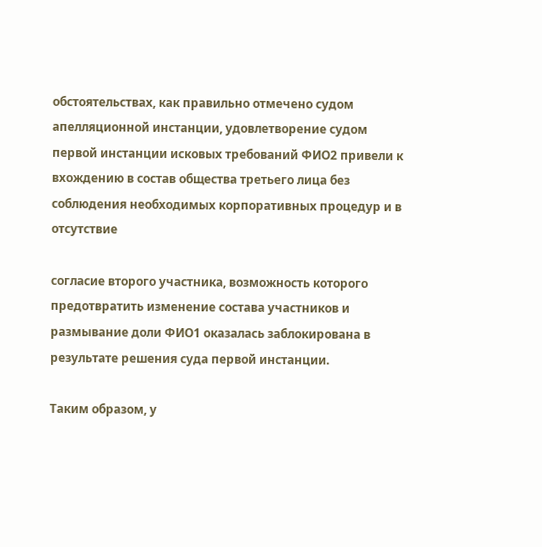обстоятельствах, как правильно отмечено судом апелляционной инстанции, удовлетворение судом первой инстанции исковых требований ФИО2 привели к вхождению в состав общества третьего лица без соблюдения необходимых корпоративных процедур и в отсутствие

согласие второго участника, возможность которого предотвратить изменение состава участников и размывание доли ФИО1 оказалась заблокирована в результате решения суда первой инстанции.

Таким образом, у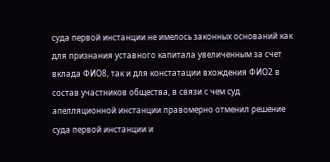суда первой инстанции не имелось законных оснований как для признания уставного капитала увеличенным за счет вклада ФИО8, так и для констатации вхождения ФИО2 в состав участников общества, в связи с чем суд апелляционной инстанции правомерно отменил решение суда первой инстанции и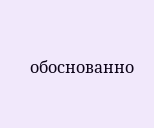обоснованно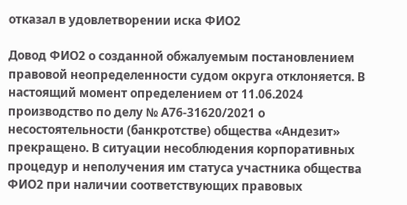отказал в удовлетворении иска ФИО2

Довод ФИО2 о созданной обжалуемым постановлением правовой неопределенности судом округа отклоняется. В настоящий момент определением от 11.06.2024 производство по делу № А76-31620/2021 о несостоятельности (банкротстве) общества «Андезит» прекращено. В ситуации несоблюдения корпоративных процедур и неполучения им статуса участника общества ФИО2 при наличии соответствующих правовых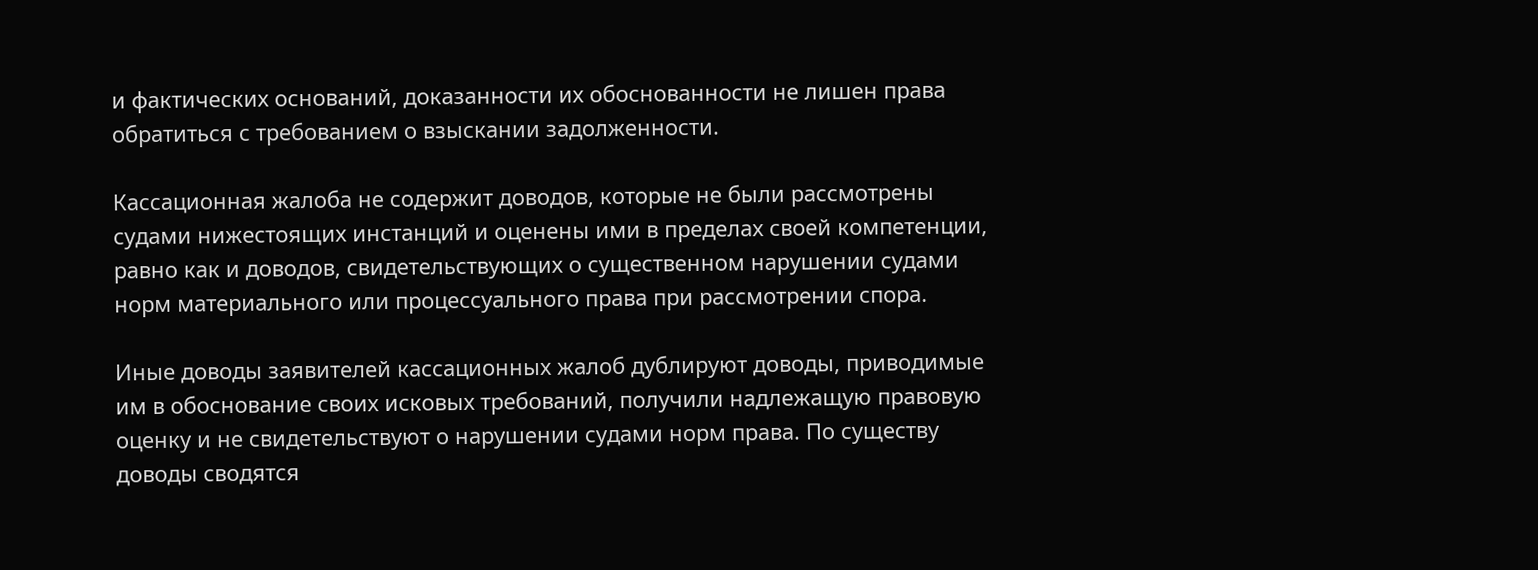и фактических оснований, доказанности их обоснованности не лишен права обратиться с требованием о взыскании задолженности.

Кассационная жалоба не содержит доводов, которые не были рассмотрены судами нижестоящих инстанций и оценены ими в пределах своей компетенции, равно как и доводов, свидетельствующих о существенном нарушении судами норм материального или процессуального права при рассмотрении спора.

Иные доводы заявителей кассационных жалоб дублируют доводы, приводимые им в обоснование своих исковых требований, получили надлежащую правовую оценку и не свидетельствуют о нарушении судами норм права. По существу доводы сводятся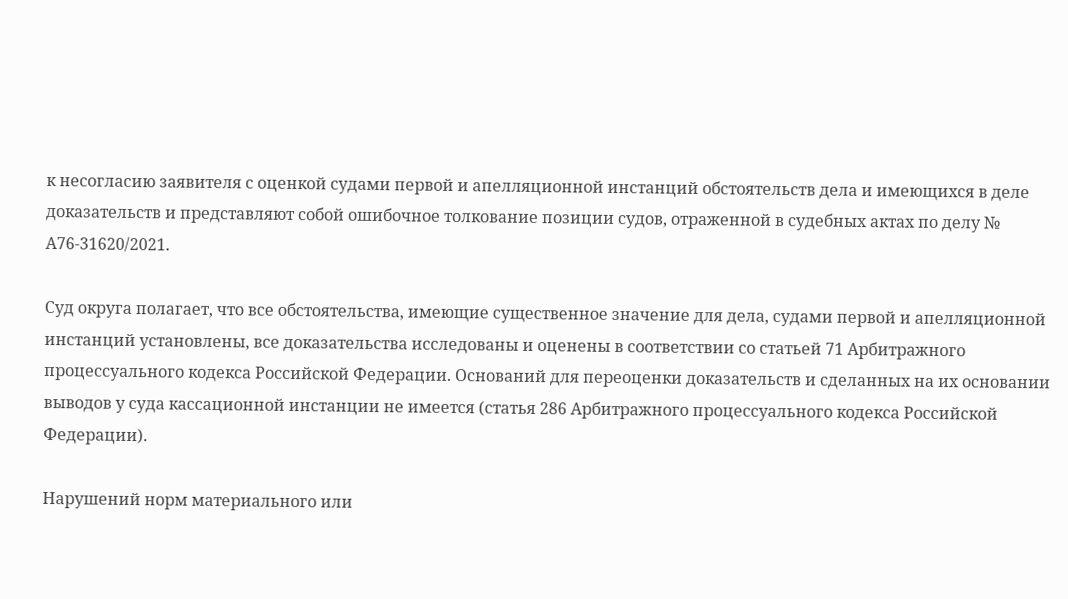к несогласию заявителя с оценкой судами первой и апелляционной инстанций обстоятельств дела и имеющихся в деле доказательств и представляют собой ошибочное толкование позиции судов, отраженной в судебных актах по делу № А76-31620/2021.

Суд округа полагает, что все обстоятельства, имеющие существенное значение для дела, судами первой и апелляционной инстанций установлены, все доказательства исследованы и оценены в соответствии со статьей 71 Арбитражного процессуального кодекса Российской Федерации. Оснований для переоценки доказательств и сделанных на их основании выводов у суда кассационной инстанции не имеется (статья 286 Арбитражного процессуального кодекса Российской Федерации).

Нарушений норм материального или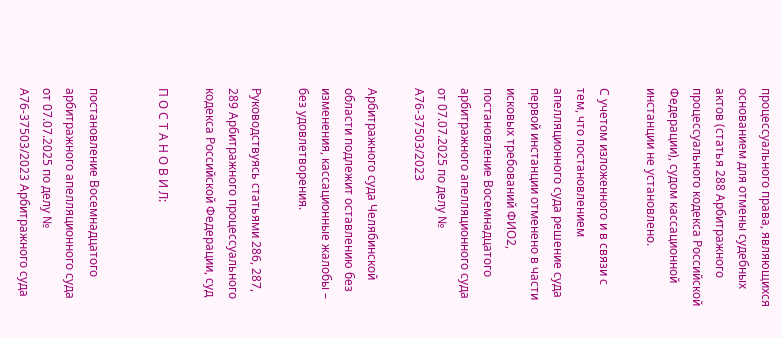процессуального права, являющихся основанием для отмены судебных актов (статья 288 Арбитражного процессуального кодекса Российской Федерации), судом кассационной инстанции не установлено.

С учетом изложенного и в связи с тем, что постановлением апелляционного суда решение суда первой инстанции отменено в части исковых требований ФИО2, постановление Восемнадцатого арбитражного апелляционного суда от 07.07.2025 по делу № А76-37503/2023

Арбитражного суда Челябинской области подлежит оставлению без изменения, кассационные жалобы – без удовлетворения.

Руководствуясь статьями 286, 287, 289 Арбитражного процессуального кодекса Российской Федерации, суд

П О С Т А Н О В И Л:


постановление Восемнадцатого арбитражного апелляционного суда от 07.07.2025 по делу № А76-37503/2023 Арбитражного суда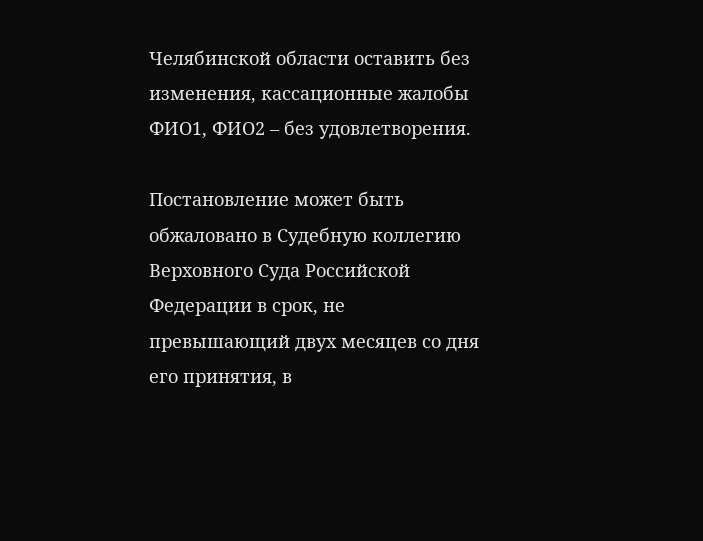Челябинской области оставить без изменения, кассационные жалобы ФИО1, ФИО2 – без удовлетворения.

Постановление может быть обжаловано в Судебную коллегию Верховного Суда Российской Федерации в срок, не превышающий двух месяцев со дня его принятия, в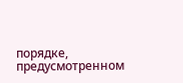порядке, предусмотренном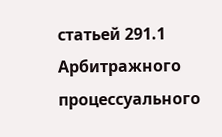статьей 291.1 Арбитражного процессуального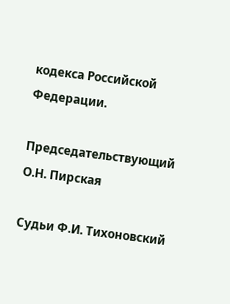кодекса Российской Федерации.

Председательствующий О.Н. Пирская

Судьи Ф.И. Тихоновский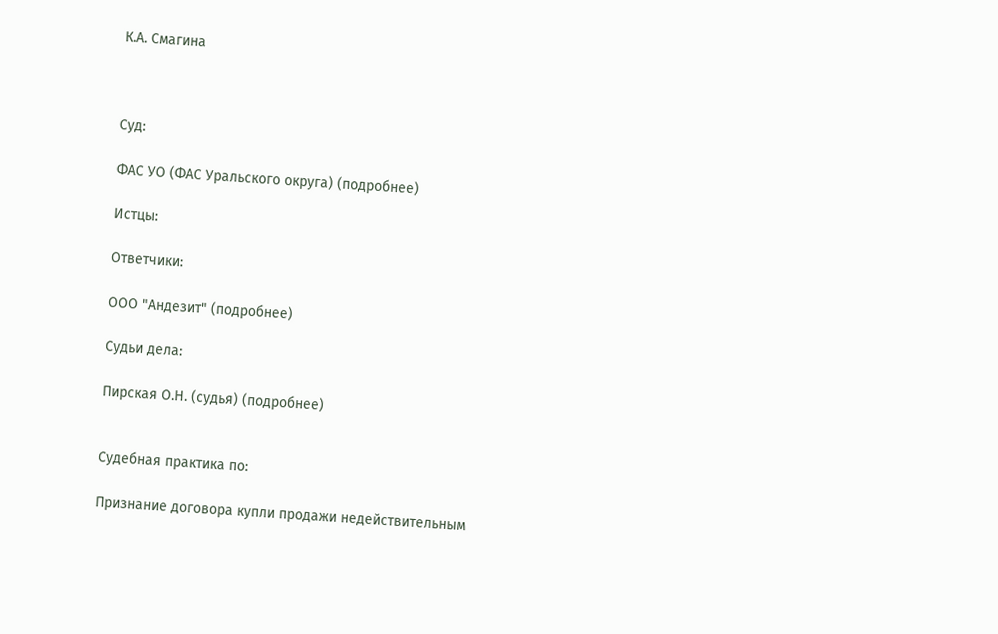К.А. Смагина



Суд:

ФАС УО (ФАС Уральского округа) (подробнее)

Истцы:

Ответчики:

ООО "Андезит" (подробнее)

Судьи дела:

Пирская О.Н. (судья) (подробнее)


Судебная практика по:

Признание договора купли продажи недействительным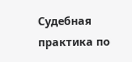Судебная практика по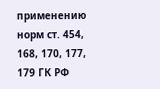применению норм ст. 454, 168, 170, 177, 179 ГК РФ